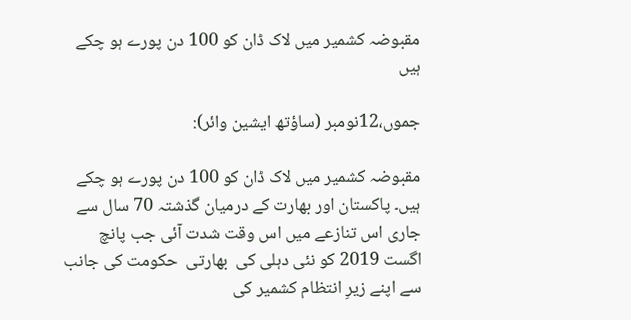مقبوضہ کشمیر میں لاک ڈان کو 100 دن پورے ہو چکے ہیں

جموں،12نومبر (ساؤتھ ایشین وائر):

مقبوضہ کشمیر میں لاک ڈان کو 100 دن پورے ہو چکے ہیں۔ پاکستان اور بھارت کے درمیان گذشتہ 70 سال سے جاری اس تنازعے میں اس وقت شدت آئی جب پانچ اگست 2019 کو نئی دہلی کی  بھارتی  حکومت کی جانب سے اپنے زیرِ انتظام کشمیر کی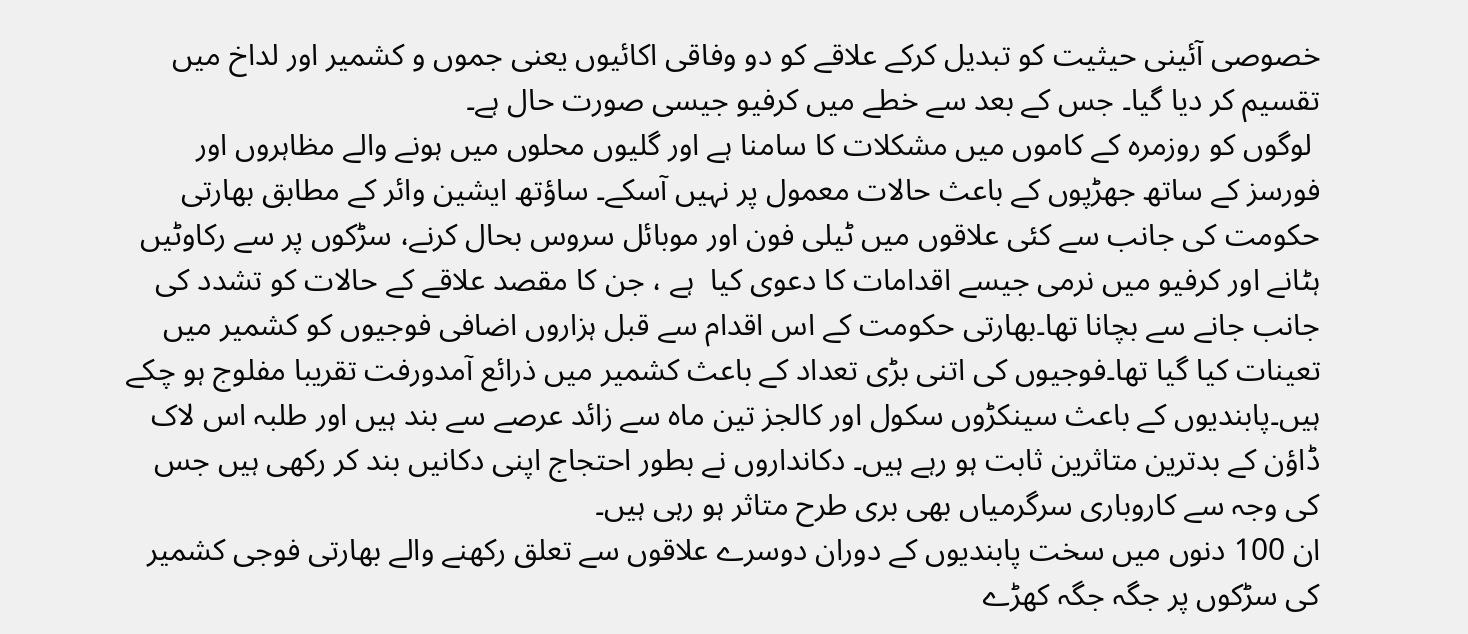خصوصی آئینی حیثیت کو تبدیل کرکے علاقے کو دو وفاقی اکائیوں یعنی جموں و کشمیر اور لداخ میں تقسیم کر دیا گیا۔ جس کے بعد سے خطے میں کرفیو جیسی صورت حال ہے۔
 لوگوں کو روزمرہ کے کاموں میں مشکلات کا سامنا ہے اور گلیوں محلوں میں ہونے والے مظاہروں اور  فورسز کے ساتھ جھڑپوں کے باعث حالات معمول پر نہیں آسکے۔ ساؤتھ ایشین وائر کے مطابق بھارتی حکومت کی جانب سے کئی علاقوں میں ٹیلی فون اور موبائل سروس بحال کرنے، سڑکوں پر سے رکاوٹیں ہٹانے اور کرفیو میں نرمی جیسے اقدامات کا دعوی کیا  ہے ، جن کا مقصد علاقے کے حالات کو تشدد کی جانب جانے سے بچانا تھا۔بھارتی حکومت کے اس اقدام سے قبل ہزاروں اضافی فوجیوں کو کشمیر میں تعینات کیا گیا تھا۔فوجیوں کی اتنی بڑی تعداد کے باعث کشمیر میں ذرائع آمدورفت تقریبا مفلوج ہو چکے ہیں۔پابندیوں کے باعث سینکڑوں سکول اور کالجز تین ماہ سے زائد عرصے سے بند ہیں اور طلبہ اس لاک ڈاؤن کے بدترین متاثرین ثابت ہو رہے ہیں۔ دکانداروں نے بطور احتجاج اپنی دکانیں بند کر رکھی ہیں جس کی وجہ سے کاروباری سرگرمیاں بھی بری طرح متاثر ہو رہی ہیں۔
ان 100 دنوں میں سخت پابندیوں کے دوران دوسرے علاقوں سے تعلق رکھنے والے بھارتی فوجی کشمیر کی سڑکوں پر جگہ جگہ کھڑے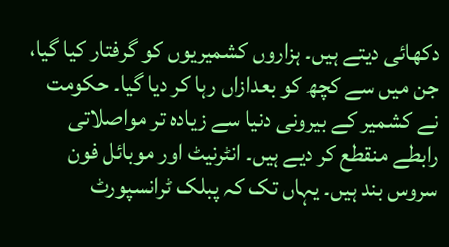دکھائی دیتے ہیں۔ ہزاروں کشمیریوں کو گرفتار کیا گیا، جن میں سے کچھ کو بعدازاں رہا کر دیا گیا۔ حکومت نے کشمیر کے بیرونی دنیا سے زیادہ تر مواصلاتی رابطے منقطع کر دیے ہیں۔ انٹرنیٹ اور موبائل فون سروس بند ہیں۔ یہاں تک کہ پبلک ٹرانسپورٹ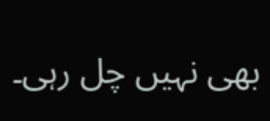بھی نہیں چل رہی۔